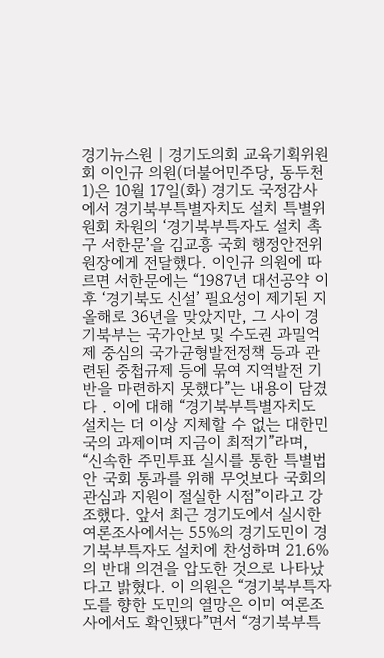경기뉴스원 | 경기도의회 교육기획위원회 이인규 의원(더불어민주당, 동두천1)은 10월 17일(화) 경기도 국정감사에서 경기북부특별자치도 설치 특별위원회 차원의 ‘경기북부특자도 설치 촉구 서한문’을 김교흥 국회 행정안전위원장에게 전달했다. 이인규 의원에 따르면 서한문에는 “1987년 대선공약 이후 ‘경기북도 신설’ 필요성이 제기된 지 올해로 36년을 맞았지만, 그 사이 경기북부는 국가안보 및 수도권 과밀억제 중심의 국가균형발전정책 등과 관련된 중첩규제 등에 묶여 지역발전 기반을 마련하지 못했다”는 내용이 담겼다 . 이에 대해 “경기북부특별자치도 설치는 더 이상 지체할 수 없는 대한민국의 과제이며 지금이 최적기”라며, “신속한 주민투표 실시를 통한 특별법안 국회 통과를 위해 무엇보다 국회의 관심과 지원이 절실한 시점”이라고 강조했다. 앞서 최근 경기도에서 실시한 여론조사에서는 55%의 경기도민이 경기북부특자도 설치에 찬성하며 21.6%의 반대 의견을 압도한 것으로 나타났다고 밝혔다. 이 의원은 “경기북부특자도를 향한 도민의 열망은 이미 여론조사에서도 확인됐다”면서 “경기북부특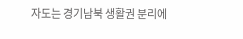자도는 경기남북 생활권 분리에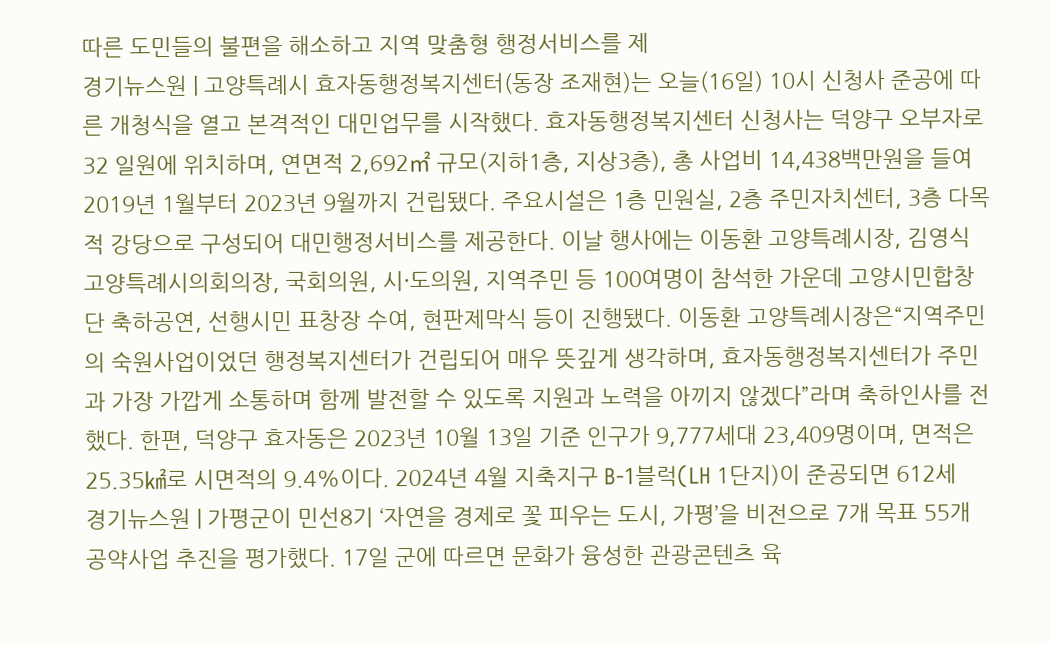따른 도민들의 불편을 해소하고 지역 맞춤형 행정서비스를 제
경기뉴스원 | 고양특례시 효자동행정복지센터(동장 조재현)는 오늘(16일) 10시 신청사 준공에 따른 개청식을 열고 본격적인 대민업무를 시작했다. 효자동행정복지센터 신청사는 덕양구 오부자로 32 일원에 위치하며, 연면적 2,692㎡ 규모(지하1층, 지상3층), 총 사업비 14,438백만원을 들여 2019년 1월부터 2023년 9월까지 건립됐다. 주요시설은 1층 민원실, 2층 주민자치센터, 3층 다목적 강당으로 구성되어 대민행정서비스를 제공한다. 이날 행사에는 이동환 고양특례시장, 김영식 고양특례시의회의장, 국회의원, 시·도의원, 지역주민 등 100여명이 참석한 가운데 고양시민합창단 축하공연, 선행시민 표창장 수여, 현판제막식 등이 진행됐다. 이동환 고양특례시장은“지역주민의 숙원사업이었던 행정복지센터가 건립되어 매우 뜻깊게 생각하며, 효자동행정복지센터가 주민과 가장 가깝게 소통하며 함께 발전할 수 있도록 지원과 노력을 아끼지 않겠다”라며 축하인사를 전했다. 한편, 덕양구 효자동은 2023년 10월 13일 기준 인구가 9,777세대 23,409명이며, 면적은 25.35㎢로 시면적의 9.4%이다. 2024년 4월 지축지구 B-1블럭(LH 1단지)이 준공되면 612세
경기뉴스원 | 가평군이 민선8기 ‘자연을 경제로 꽃 피우는 도시, 가평’을 비전으로 7개 목표 55개 공약사업 추진을 평가했다. 17일 군에 따르면 문화가 융성한 관광콘텐츠 육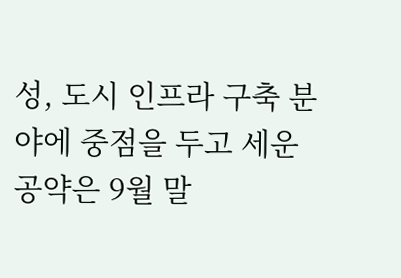성, 도시 인프라 구축 분야에 중점을 두고 세운 공약은 9월 말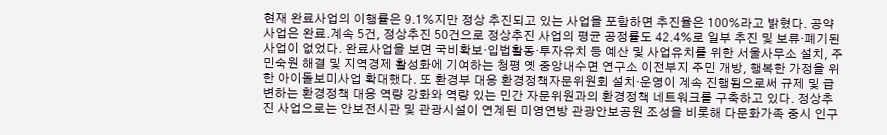현재 완료사업의 이행률은 9.1%지만 정상 추진되고 있는 사업을 포함하면 추진율은 100%라고 밝혔다. 공약사업은 완료․계속 5건, 정상추진 50건으로 정상추진 사업의 평균 공정률도 42.4%로 일부 추진 및 보류·폐기된 사업이 없었다. 완료사업을 보면 국비확보·입법활동·투자유치 등 예산 및 사업유치를 위한 서울사무소 설치, 주민숙원 해결 및 지역경제 활성화에 기여하는 청평 옛 중앙내수면 연구소 이전부지 주민 개방, 행복한 가정을 위한 아이돌보미사업 확대했다. 또 환경부 대응 환경정책자문위원회 설치·운영이 계속 진행됨으로써 규제 및 급변하는 환경정책 대응 역량 강화와 역량 있는 민간 자문위원과의 환경정책 네트워크를 구축하고 있다. 정상추진 사업으로는 안보전시관 및 관광시설이 연계된 미영연방 관광안보공원 조성을 비롯해 다문화가족 중시 인구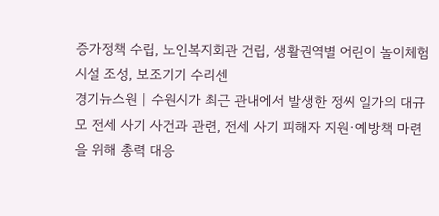증가정책 수립, 노인복지회관 건립, 생활권역별 어린이 놀이체험시설 조성, 보조기기 수리센
경기뉴스원 | 수원시가 최근 관내에서 발생한 정씨 일가의 대규모 전세 사기 사건과 관련, 전세 사기 피해자 지원·예방책 마련을 위해 총력 대응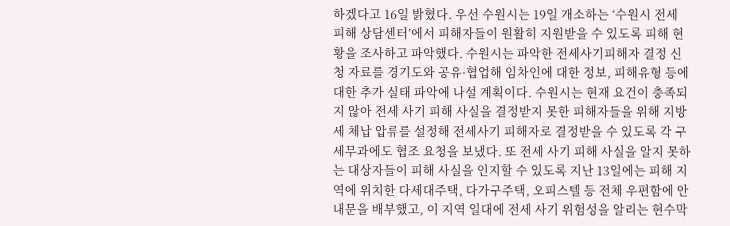하겠다고 16일 밝혔다. 우선 수원시는 19일 개소하는 ‘수원시 전세 피해 상담센터’에서 피해자들이 원활히 지원받을 수 있도록 피해 현황을 조사하고 파악했다. 수원시는 파악한 전세사기피해자 결정 신청 자료를 경기도와 공유·협업해 임차인에 대한 정보, 피해유형 등에 대한 추가 실태 파악에 나설 계획이다. 수원시는 현재 요건이 충족되지 않아 전세 사기 피해 사실을 결정받지 못한 피해자들을 위해 지방세 체납 압류를 설정해 전세사기 피해자로 결정받을 수 있도록 각 구 세무과에도 협조 요청을 보냈다. 또 전세 사기 피해 사실을 알지 못하는 대상자들이 피해 사실을 인지할 수 있도록 지난 13일에는 피해 지역에 위치한 다세대주택, 다가구주택, 오피스텔 등 전체 우편함에 안내문을 배부했고, 이 지역 일대에 전세 사기 위험성을 알리는 현수막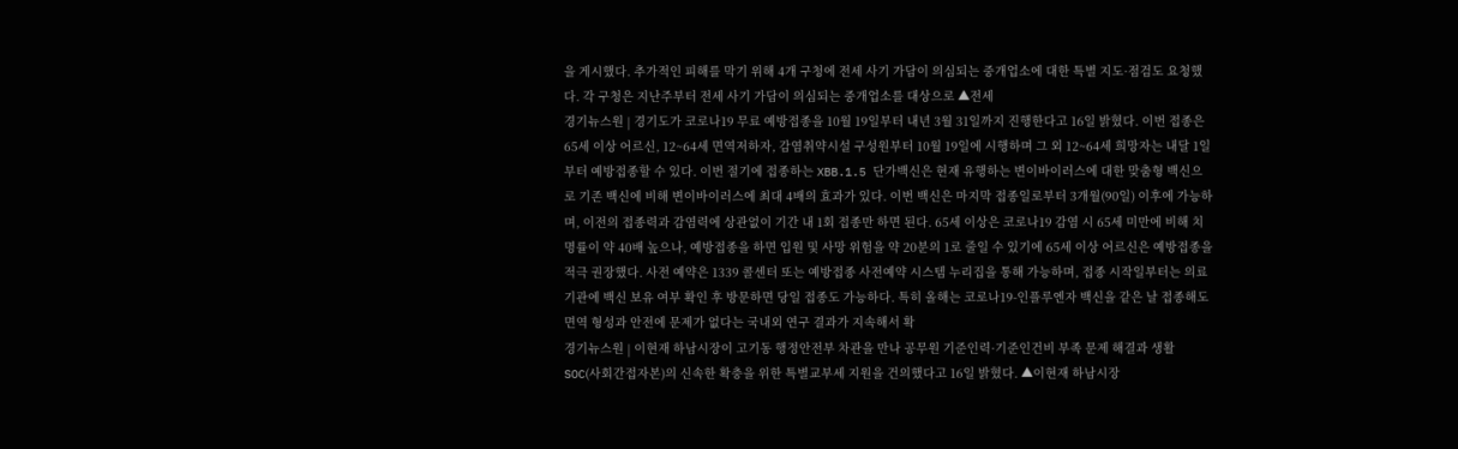을 게시했다. 추가적인 피해를 막기 위해 4개 구청에 전세 사기 가담이 의심되는 중개업소에 대한 특별 지도·점검도 요청했다. 각 구청은 지난주부터 전세 사기 가담이 의심되는 중개업소를 대상으로 ▲전세
경기뉴스원 | 경기도가 코로나19 무료 예방접종을 10월 19일부터 내년 3월 31일까지 진행한다고 16일 밝혔다. 이번 접종은 65세 이상 어르신, 12~64세 면역저하자, 감염취약시설 구성원부터 10월 19일에 시행하며 그 외 12~64세 희망자는 내달 1일부터 예방접종할 수 있다. 이번 절기에 접종하는 XBB.1.5 단가백신은 현재 유행하는 변이바이러스에 대한 맞춤형 백신으로 기존 백신에 비해 변이바이러스에 최대 4배의 효과가 있다. 이번 백신은 마지막 접종일로부터 3개월(90일) 이후에 가능하며, 이전의 접종력과 감염력에 상관없이 기간 내 1회 접종만 하면 된다. 65세 이상은 코로나19 감염 시 65세 미만에 비해 치명률이 약 40배 높으나, 예방접종을 하면 입원 및 사망 위험을 약 20분의 1로 줄일 수 있기에 65세 이상 어르신은 예방접종을 적극 권장했다. 사전 예약은 1339 콜센터 또는 예방접종 사전예약 시스템 누리집을 통해 가능하며, 접종 시작일부터는 의료기관에 백신 보유 여부 확인 후 방문하면 당일 접종도 가능하다. 특히 올해는 코로나19-인플루엔자 백신을 같은 날 접종해도 면역 형성과 안전에 문제가 없다는 국내외 연구 결과가 지속해서 확
경기뉴스원 | 이현재 하남시장이 고기동 행정안전부 차관을 만나 공무원 기준인력·기준인건비 부족 문제 해결과 생활 SOC(사회간접자본)의 신속한 확충을 위한 특별교부세 지원을 건의했다고 16일 밝혔다. ▲이현재 하남시장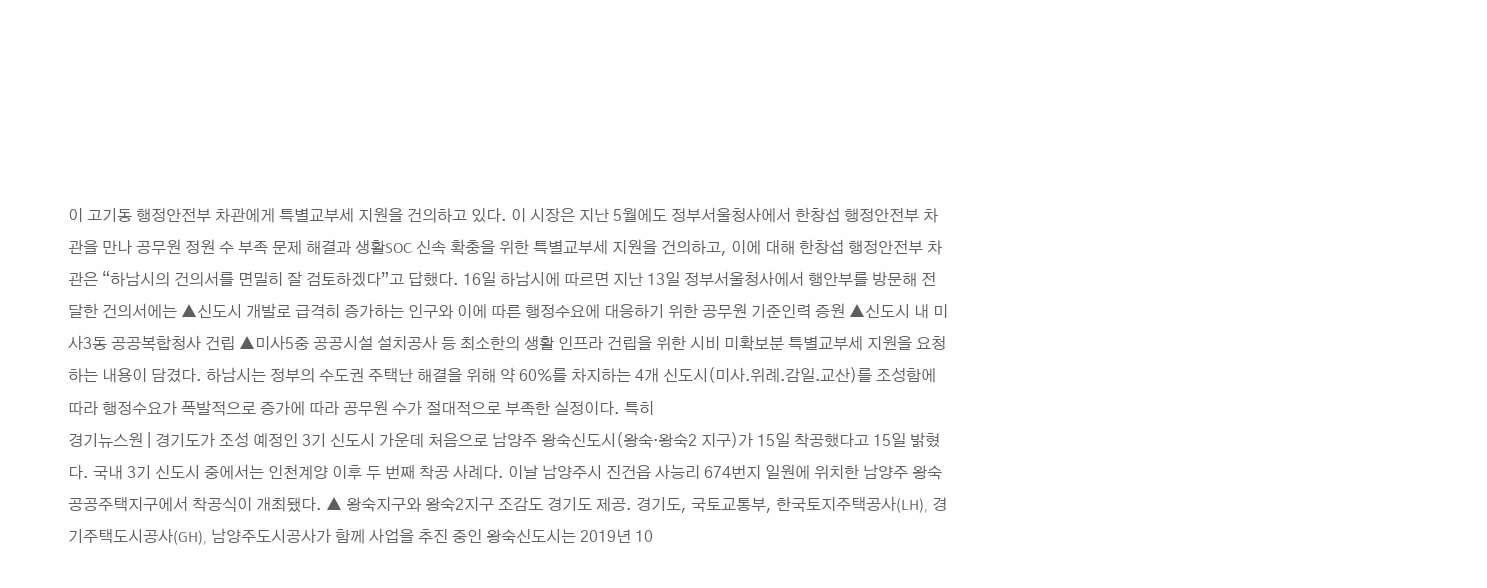이 고기동 행정안전부 차관에게 특별교부세 지원을 건의하고 있다. 이 시장은 지난 5월에도 정부서울청사에서 한창섭 행정안전부 차관을 만나 공무원 정원 수 부족 문제 해결과 생활SOC 신속 확충을 위한 특별교부세 지원을 건의하고, 이에 대해 한창섭 행정안전부 차관은 “하남시의 건의서를 면밀히 잘 검토하겠다”고 답했다. 16일 하남시에 따르면 지난 13일 정부서울청사에서 행안부를 방문해 전달한 건의서에는 ▲신도시 개발로 급격히 증가하는 인구와 이에 따른 행정수요에 대응하기 위한 공무원 기준인력 증원 ▲신도시 내 미사3동 공공복합청사 건립 ▲미사5중 공공시설 설치공사 등 최소한의 생활 인프라 건립을 위한 시비 미확보분 특별교부세 지원을 요청하는 내용이 담겼다. 하남시는 정부의 수도권 주택난 해결을 위해 약 60%를 차지하는 4개 신도시(미사․위례․감일․교산)를 조성함에 따라 행정수요가 폭발적으로 증가에 따라 공무원 수가 절대적으로 부족한 실정이다. 특히
경기뉴스원 | 경기도가 조성 예정인 3기 신도시 가운데 처음으로 남양주 왕숙신도시(왕숙·왕숙2 지구)가 15일 착공했다고 15일 밝혔다. 국내 3기 신도시 중에서는 인천계양 이후 두 번째 착공 사례다. 이날 남양주시 진건읍 사능리 674번지 일원에 위치한 남양주 왕숙 공공주택지구에서 착공식이 개최됐다. ▲ 왕숙지구와 왕숙2지구 조감도 경기도 제공. 경기도, 국토교통부, 한국토지주택공사(LH), 경기주택도시공사(GH), 남양주도시공사가 함께 사업을 추진 중인 왕숙신도시는 2019년 10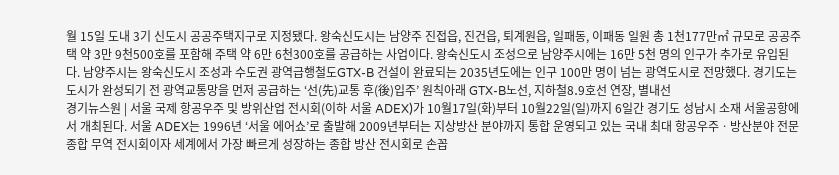월 15일 도내 3기 신도시 공공주택지구로 지정됐다. 왕숙신도시는 남양주 진접읍, 진건읍, 퇴계원읍, 일패동, 이패동 일원 총 1천177만㎡ 규모로 공공주택 약 3만 9천500호를 포함해 주택 약 6만 6천300호를 공급하는 사업이다. 왕숙신도시 조성으로 남양주시에는 16만 5천 명의 인구가 추가로 유입된다. 남양주시는 왕숙신도시 조성과 수도권 광역급행철도GTX-B 건설이 완료되는 2035년도에는 인구 100만 명이 넘는 광역도시로 전망했다. 경기도는 도시가 완성되기 전 광역교통망을 먼저 공급하는 ‘선(先)교통 후(後)입주’ 원칙아래 GTX-B노선, 지하철8․9호선 연장, 별내선
경기뉴스원 | 서울 국제 항공우주 및 방위산업 전시회(이하 서울 ADEX)가 10월17일(화)부터 10월22일(일)까지 6일간 경기도 성남시 소재 서울공항에서 개최된다. 서울 ADEX는 1996년 ‘서울 에어쇼’로 출발해 2009년부터는 지상방산 분야까지 통합 운영되고 있는 국내 최대 항공우주ㆍ방산분야 전문 종합 무역 전시회이자 세계에서 가장 빠르게 성장하는 종합 방산 전시회로 손꼽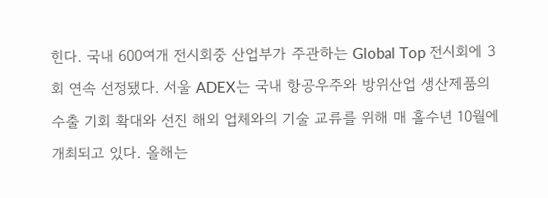힌다. 국내 600여개 전시회중 산업부가 주관하는 Global Top 전시회에 3회 연속 선정됐다. 서울 ADEX는 국내 항공우주와 방위산업 생산제품의 수출 기회 확대와 선진 해외 업체와의 기술 교류를 위해 매 홀수년 10월에 개최되고 있다. 올해는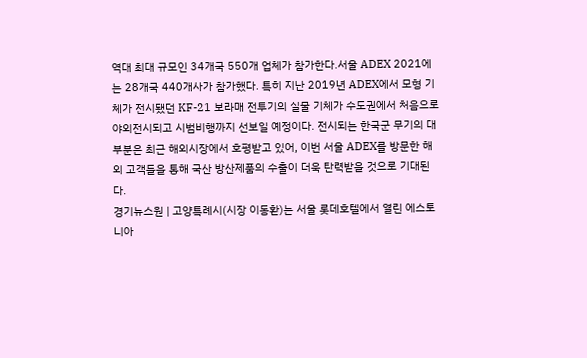역대 최대 규모인 34개국 550개 업체가 참가한다.서울 ADEX 2021에는 28개국 440개사가 참가했다. 특히 지난 2019년 ADEX에서 모형 기체가 전시됐던 KF-21 보라매 전투기의 실물 기체가 수도권에서 처음으로 야외전시되고 시범비행까지 선보일 예정이다. 전시되는 한국군 무기의 대부분은 최근 해외시장에서 호평받고 있어, 이번 서울 ADEX를 방문한 해외 고객들을 통해 국산 방산제품의 수출이 더욱 탄력받을 것으로 기대된다.
경기뉴스원 | 고양특례시(시장 이동환)는 서울 롯데호텔에서 열린 에스토니아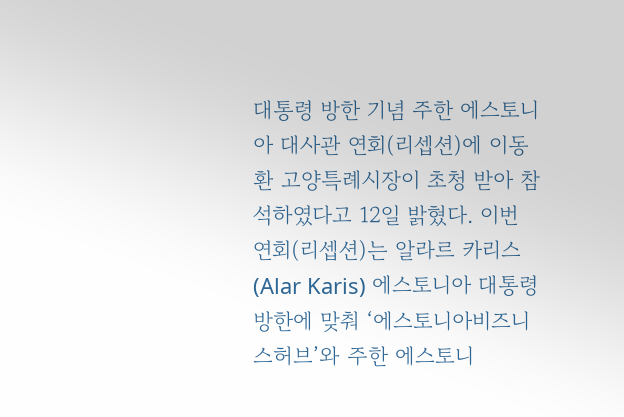대통령 방한 기념 주한 에스토니아 대사관 연회(리셉션)에 이동환 고양특례시장이 초청 받아 참석하였다고 12일 밝혔다. 이번 연회(리셉션)는 알라르 카리스(Alar Karis) 에스토니아 대통령 방한에 맞춰 ‘에스토니아비즈니스허브’와 주한 에스토니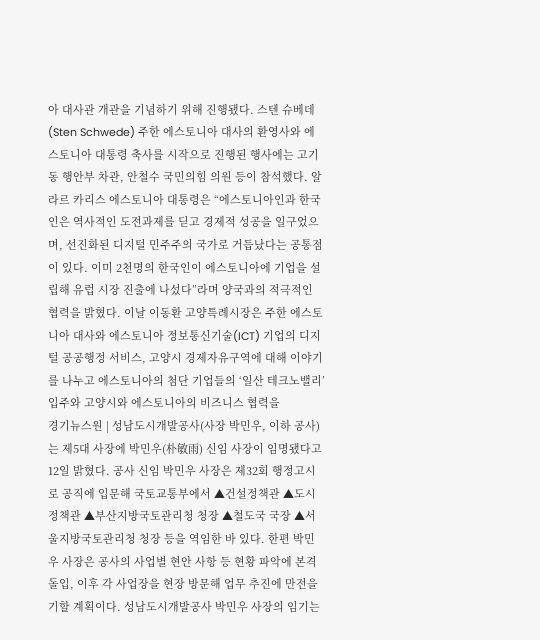아 대사관 개관을 기념하기 위해 진행됐다. 스텐 슈베데(Sten Schwede) 주한 에스토니아 대사의 환영사와 에스토니아 대통령 축사를 시작으로 진행된 행사에는 고기동 행안부 차관, 안철수 국민의힘 의원 등이 참석했다. 알라르 카리스 에스토니아 대통령은 “에스토니아인과 한국인은 역사적인 도전과제를 딛고 경제적 성공을 일구었으며, 선진화된 디지털 민주주의 국가로 거듭났다는 공통점이 있다. 이미 2천명의 한국인이 에스토니아에 기업을 설립해 유럽 시장 진출에 나섰다”라며 양국과의 적극적인 협력을 밝혔다. 이날 이동환 고양특례시장은 주한 에스토니아 대사와 에스토니아 정보통신기술(ICT) 기업의 디지털 공공행정 서비스, 고양시 경제자유구역에 대해 이야기를 나누고 에스토니아의 첨단 기업들의 ‘일산 테크노밸리’ 입주와 고양시와 에스토니아의 비즈니스 협력을
경기뉴스원 | 성남도시개발공사(사장 박민우, 이하 공사)는 제5대 사장에 박민우(朴敏雨) 신임 사장이 임명됐다고 12일 밝혔다. 공사 신임 박민우 사장은 제32회 행정고시로 공직에 입문해 국토교통부에서 ▲건설정책관 ▲도시정책관 ▲부산지방국토관리청 청장 ▲철도국 국장 ▲서울지방국토관리청 청장 등을 역임한 바 있다. 한편 박민우 사장은 공사의 사업별 현안 사항 등 현황 파악에 본격 돌입, 이후 각 사업장을 현장 방문해 업무 추진에 만전을 기할 계획이다. 성남도시개발공사 박민우 사장의 임기는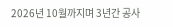2026년 10월까지며 3년간 공사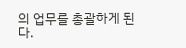의 업무를 총괄하게 된다.